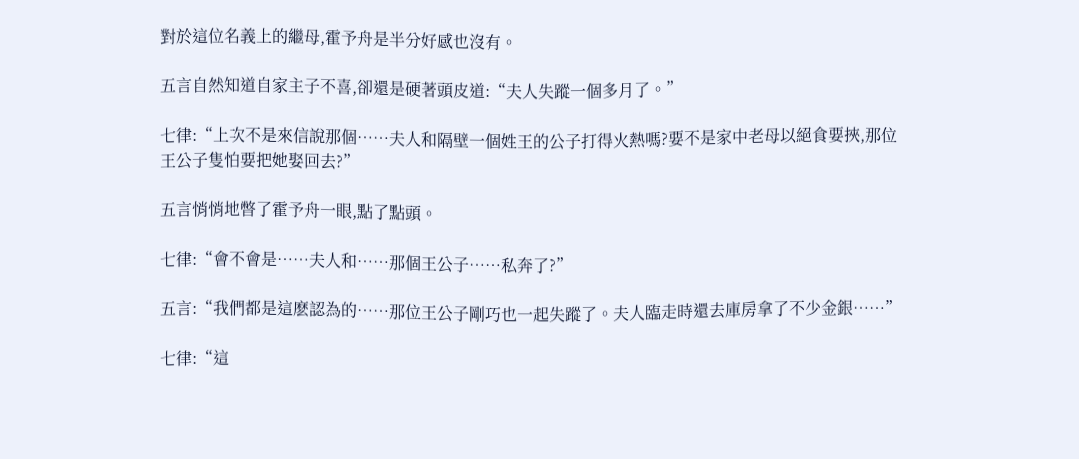對於這位名義上的繼母,霍予舟是半分好感也沒有。

五言自然知道自家主子不喜,卻還是硬著頭皮道:“夫人失蹤一個多月了。”

七律:“上次不是來信說那個……夫人和隔壁一個姓王的公子打得火熱嗎?要不是家中老母以絕食要挾,那位王公子隻怕要把她娶回去?”

五言悄悄地暼了霍予舟一眼,點了點頭。

七律:“會不會是……夫人和……那個王公子……私奔了?”

五言:“我們都是這麽認為的……那位王公子剛巧也一起失蹤了。夫人臨走時還去庫房拿了不少金銀……”

七律:“這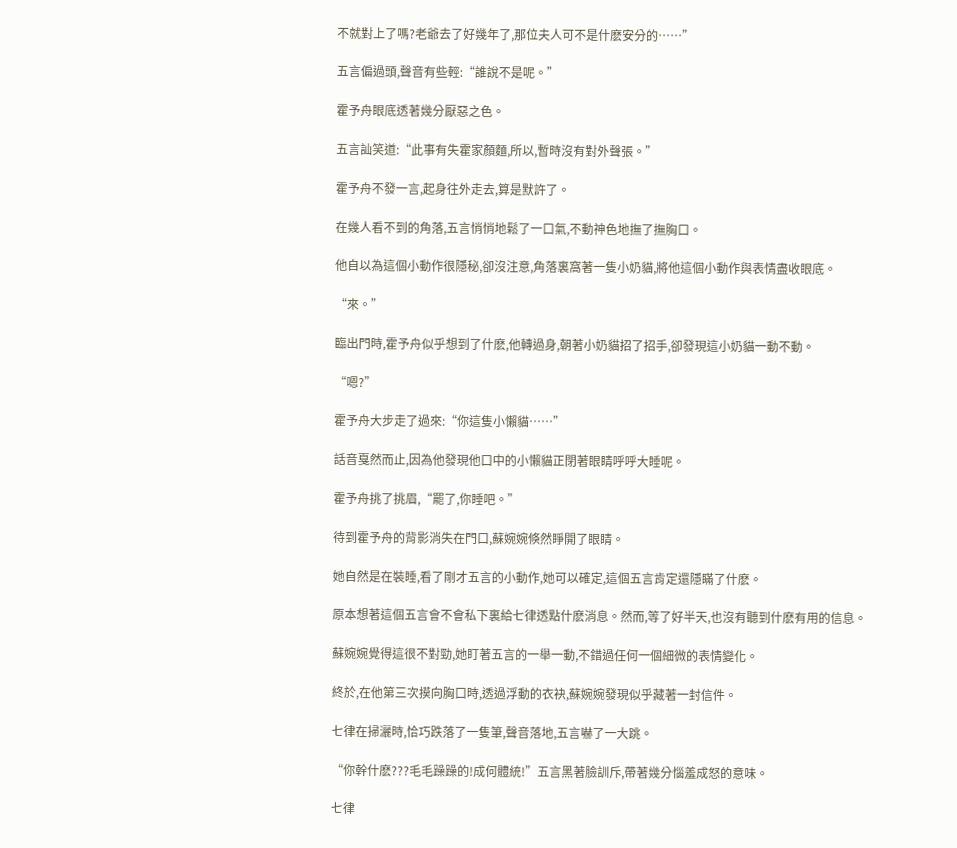不就對上了嗎?老爺去了好幾年了,那位夫人可不是什麽安分的……”

五言偏過頭,聲音有些輕:“誰說不是呢。”

霍予舟眼底透著幾分厭惡之色。

五言訕笑道:“此事有失霍家顏麵,所以,暫時沒有對外聲張。”

霍予舟不發一言,起身往外走去,算是默許了。

在幾人看不到的角落,五言悄悄地鬆了一口氣,不動神色地撫了撫胸口。

他自以為這個小動作很隱秘,卻沒注意,角落裏窩著一隻小奶貓,將他這個小動作與表情盡收眼底。

“來。”

臨出門時,霍予舟似乎想到了什麽,他轉過身,朝著小奶貓招了招手,卻發現這小奶貓一動不動。

“嗯?”

霍予舟大步走了過來:“你這隻小懶貓……”

話音戛然而止,因為他發現他口中的小懶貓正閉著眼睛呼呼大睡呢。

霍予舟挑了挑眉,“罷了,你睡吧。”

待到霍予舟的背影消失在門口,蘇婉婉倏然睜開了眼睛。

她自然是在裝睡,看了剛才五言的小動作,她可以確定,這個五言肯定還隱瞞了什麽。

原本想著這個五言會不會私下裏給七律透點什麽消息。然而,等了好半天,也沒有聽到什麽有用的信息。

蘇婉婉覺得這很不對勁,她盯著五言的一舉一動,不錯過任何一個細微的表情變化。

終於,在他第三次摸向胸口時,透過浮動的衣袂,蘇婉婉發現似乎藏著一封信件。

七律在掃灑時,恰巧跌落了一隻筆,聲音落地,五言嚇了一大跳。

“你幹什麽???毛毛躁躁的!成何體統!”五言黑著臉訓斥,帶著幾分惱羞成怒的意味。

七律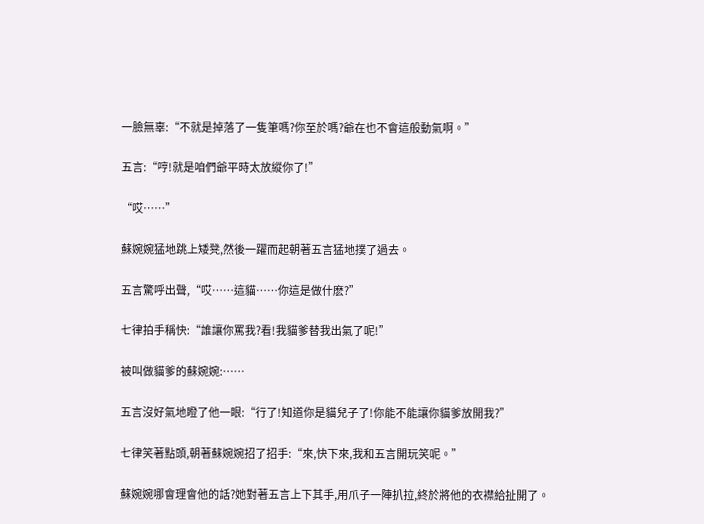一臉無辜:“不就是掉落了一隻筆嗎?你至於嗎?爺在也不會這般動氣啊。”

五言:“哼!就是咱們爺平時太放縱你了!”

“哎……”

蘇婉婉猛地跳上矮凳,然後一躍而起朝著五言猛地撲了過去。

五言驚呼出聲,“哎……這貓……你這是做什麽?”

七律拍手稱快:“誰讓你罵我?看!我貓爹替我出氣了呢!”

被叫做貓爹的蘇婉婉:……

五言沒好氣地瞪了他一眼:“行了!知道你是貓兒子了!你能不能讓你貓爹放開我?”

七律笑著點頭,朝著蘇婉婉招了招手:“來,快下來,我和五言開玩笑呢。”

蘇婉婉哪會理會他的話?她對著五言上下其手,用爪子一陣扒拉,終於將他的衣襟給扯開了。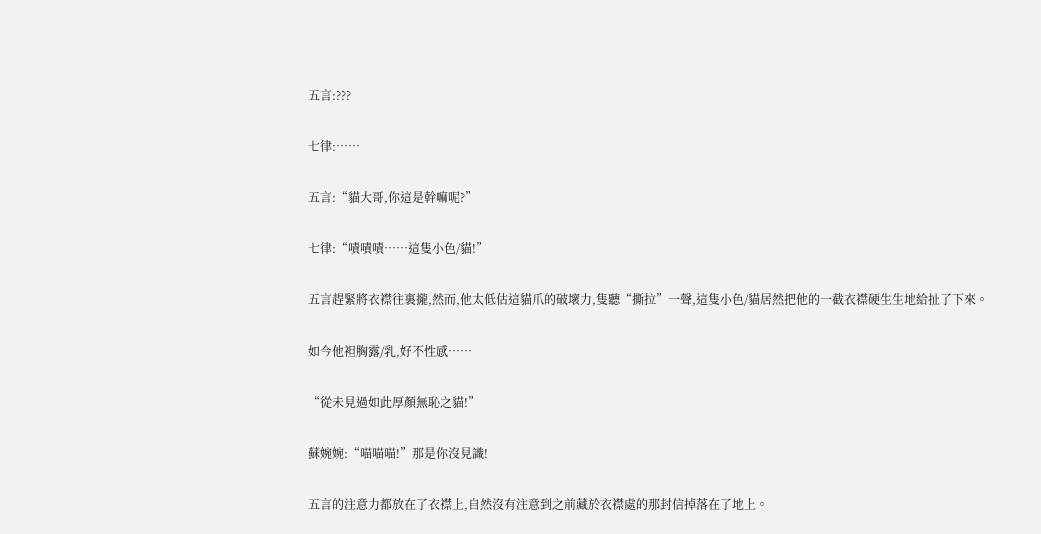五言:???

七律:……

五言:“貓大哥,你這是幹嘛呢?”

七律:“嘖嘖嘖……這隻小色/貓!”

五言趕緊將衣襟往裏攏,然而,他太低估這貓爪的破壞力,隻聽“撕拉”一聲,這隻小色/貓居然把他的一截衣襟硬生生地給扯了下來。

如今他袒胸露/乳,好不性感……

“從未見過如此厚顏無恥之貓!”

蘇婉婉:“喵喵喵!”那是你沒見識!

五言的注意力都放在了衣襟上,自然沒有注意到之前藏於衣襟處的那封信掉落在了地上。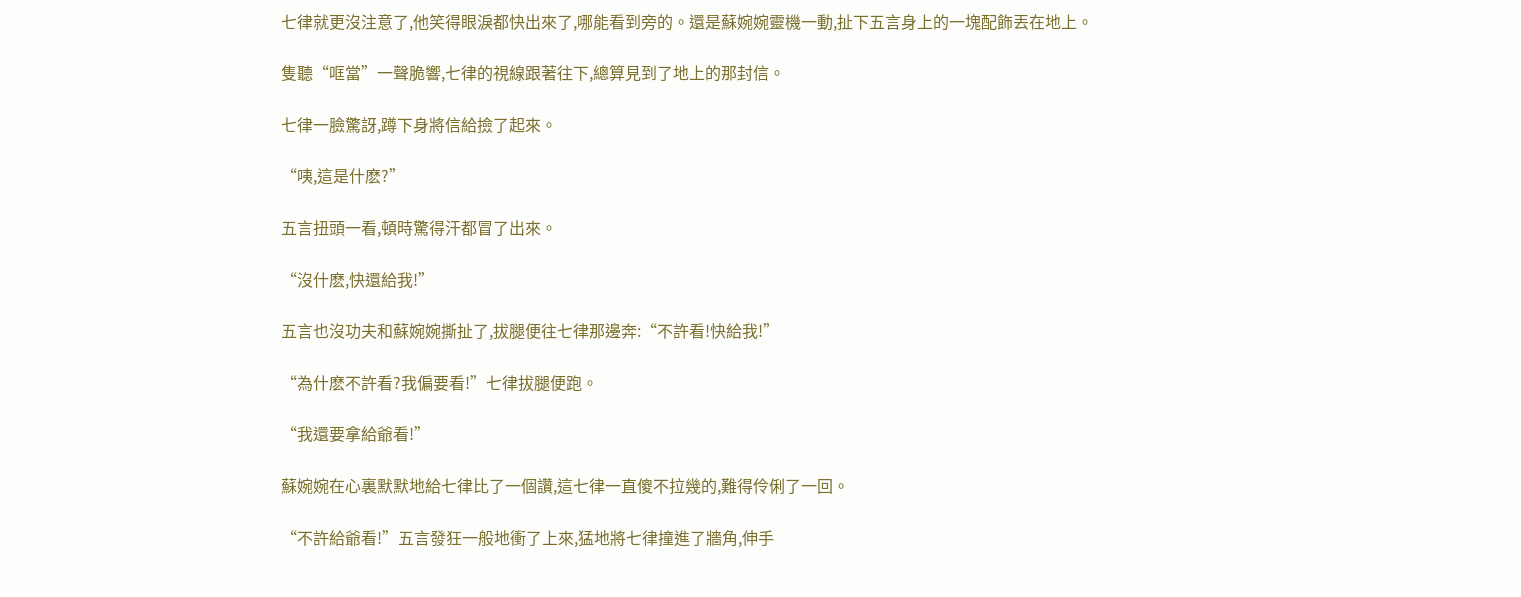七律就更沒注意了,他笑得眼淚都快出來了,哪能看到旁的。還是蘇婉婉靈機一動,扯下五言身上的一塊配飾丟在地上。

隻聽“哐當”一聲脆響,七律的視線跟著往下,總算見到了地上的那封信。

七律一臉驚訝,蹲下身將信給撿了起來。

“咦,這是什麽?”

五言扭頭一看,頓時驚得汗都冒了出來。

“沒什麽,快還給我!”

五言也沒功夫和蘇婉婉撕扯了,拔腿便往七律那邊奔:“不許看!快給我!”

“為什麽不許看?我偏要看!”七律拔腿便跑。

“我還要拿給爺看!”

蘇婉婉在心裏默默地給七律比了一個讚,這七律一直傻不拉幾的,難得伶俐了一回。

“不許給爺看!”五言發狂一般地衝了上來,猛地將七律撞進了牆角,伸手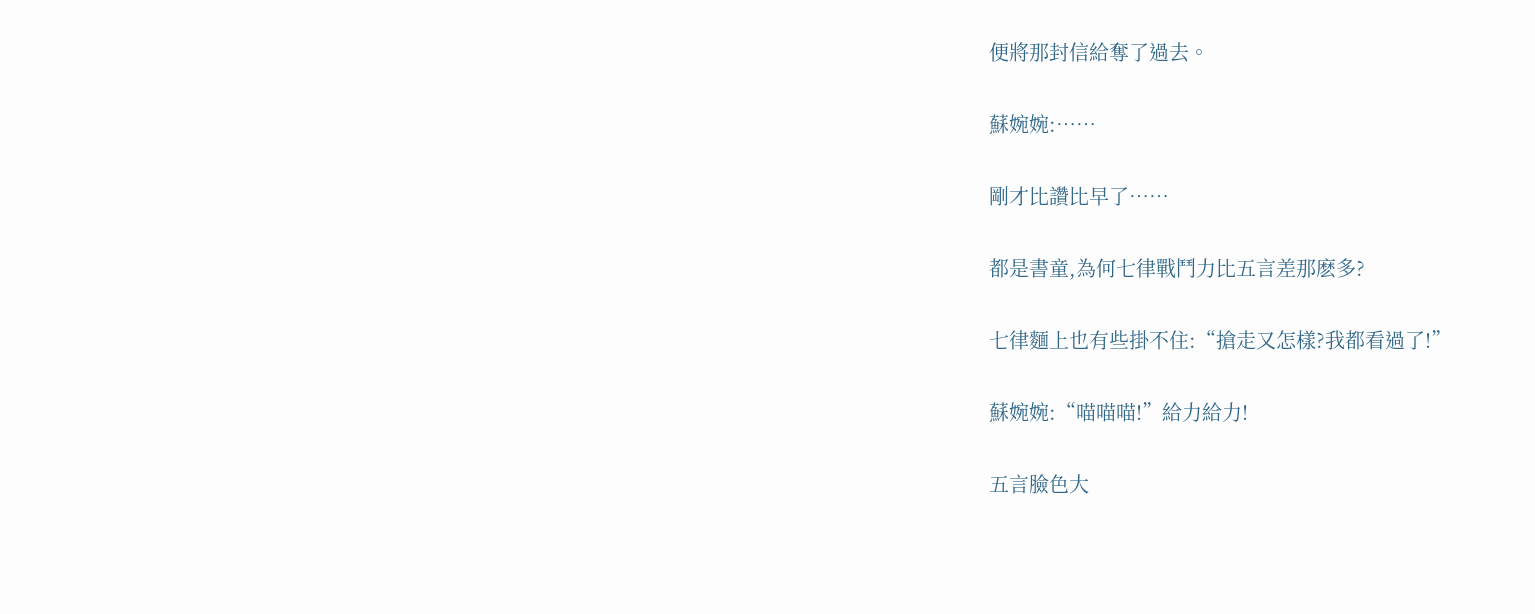便將那封信給奪了過去。

蘇婉婉:……

剛才比讚比早了……

都是書童,為何七律戰鬥力比五言差那麽多?

七律麵上也有些掛不住:“搶走又怎樣?我都看過了!”

蘇婉婉:“喵喵喵!”給力給力!

五言臉色大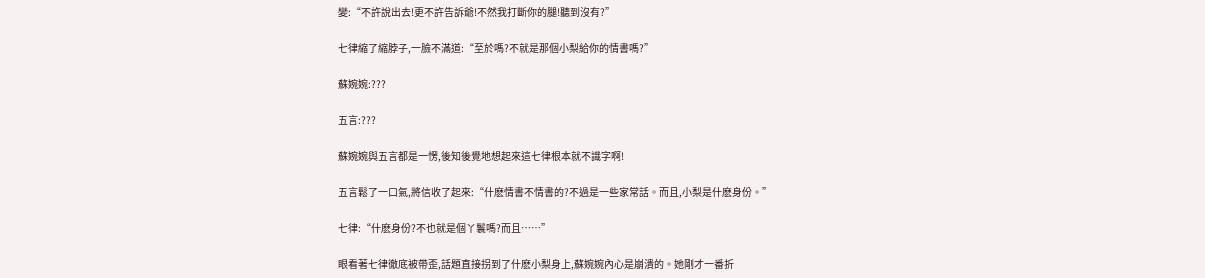變:“不許說出去!更不許告訴爺!不然我打斷你的腿!聽到沒有?”

七律縮了縮脖子,一臉不滿道:“至於嗎?不就是那個小梨給你的情書嗎?”

蘇婉婉:???

五言:???

蘇婉婉與五言都是一愣,後知後覺地想起來這七律根本就不識字啊!

五言鬆了一口氣,將信收了起來:“什麽情書不情書的?不過是一些家常話。而且,小梨是什麽身份。”

七律:“什麽身份?不也就是個丫鬟嗎?而且……”

眼看著七律徹底被帶歪,話題直接拐到了什麽小梨身上,蘇婉婉內心是崩潰的。她剛才一番折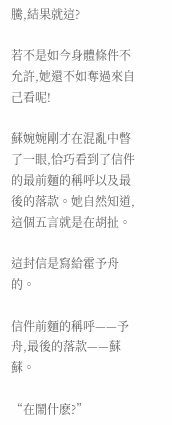騰,結果就這?

若不是如今身體條件不允許,她還不如奪過來自己看呢!

蘇婉婉剛才在混亂中暼了一眼,恰巧看到了信件的最前麵的稱呼以及最後的落款。她自然知道,這個五言就是在胡扯。

這封信是寫給霍予舟的。

信件前麵的稱呼——予舟,最後的落款——蘇蘇。

“在鬧什麽?”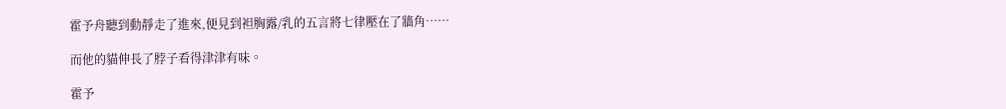霍予舟聽到動靜走了進來,便見到袒胸露/乳的五言將七律壓在了牆角……

而他的貓伸長了脖子看得津津有味。

霍予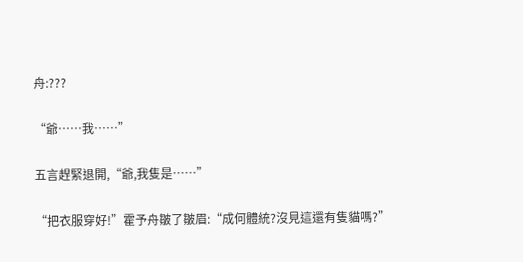舟:???

“爺……我……”

五言趕緊退開,“爺,我隻是……”

“把衣服穿好!”霍予舟皺了皺眉:“成何體統?沒見這還有隻貓嗎?”